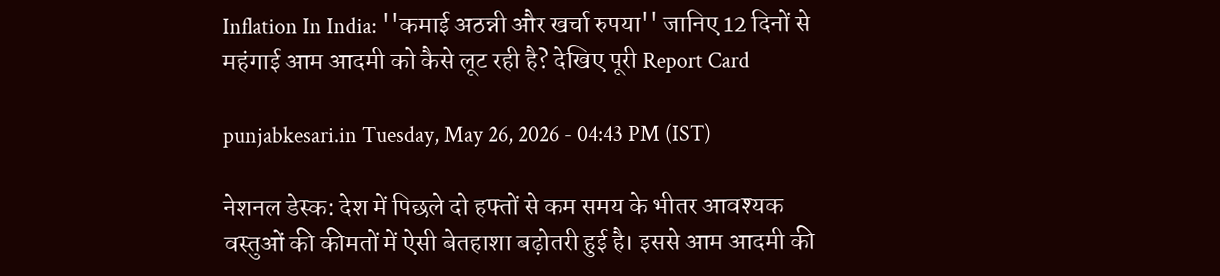Inflation In India: ''कमाई अठन्नी और खर्चा रुपया'' जानिए 12 दिनों से महंगाई आम आदमी को कैसे लूट रही है? देखिए पूरी Report Card

punjabkesari.in Tuesday, May 26, 2026 - 04:43 PM (IST)

नेशनल डेस्क: देश में पिछले दो हफ्तों से कम समय के भीतर आवश्यक वस्तुओं की कीमतों में ऐसी बेतहाशा बढ़ोतरी हुई है। इससे आम आदमी की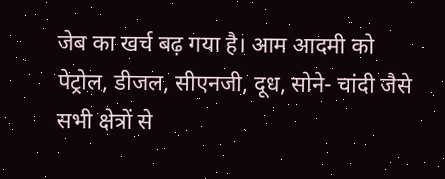जेब का खर्च बढ़ गया है। आम आदमी को पेट्रोल, डीजल, सीएनजी, दूध, सोने- चांदी जैसे सभी क्षेत्रों से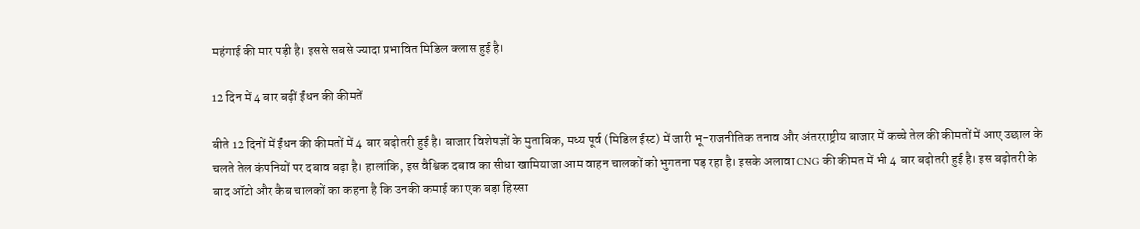महंगाई की मार पड़ी है। इससे सबसे ज्यादा प्रभावित मिडिल क्लास हुई है।

12 दिन में 4 बार बढ़ीं ईंधन की कीमतें

बीते 12 दिनों में ईंधन की कीमतों में 4 बार बढ़ोतरी हुई है। बाजार विशेषज्ञों के मुताबिक, मध्य पूर्व (मिडिल ईस्ट) में जारी भू-राजनीतिक तनाव और अंतरराष्ट्रीय बाजार में कच्चे तेल की कीमतों में आए उछाल के चलते तेल कंपनियों पर दबाव बढ़ा है। हालांकि, इस वैश्विक दबाव का सीधा खामियाजा आम वाहन चालकों को भुगतना पड़ रहा है। इसके अलावा CNG की कीमत में भी 4 बार बढ़ोतरी हुई है। इस बढ़ोतरी के बाद ऑटो और कैब चालकों का कहना है कि उनकी कमाई का एक बड़ा हिस्सा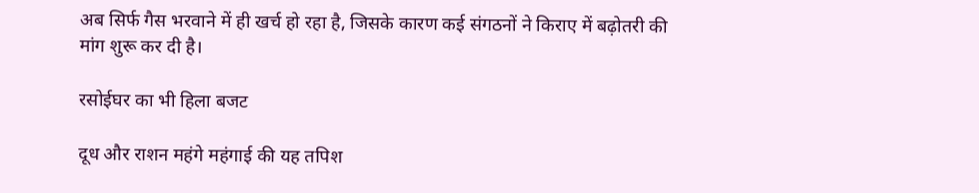अब सिर्फ गैस भरवाने में ही खर्च हो रहा है, जिसके कारण कई संगठनों ने किराए में बढ़ोतरी की मांग शुरू कर दी है।

रसोईघर का भी हिला बजट

दूध और राशन महंगे महंगाई की यह तपिश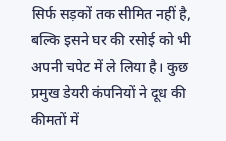सिर्फ सड़कों तक सीमित नहीं है, बल्कि इसने घर की रसोई को भी अपनी चपेट में ले लिया है। कुछ प्रमुख डेयरी कंपनियों ने दूध की कीमतों में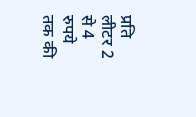प्रति लीटर 2 से 4 रुपये तक की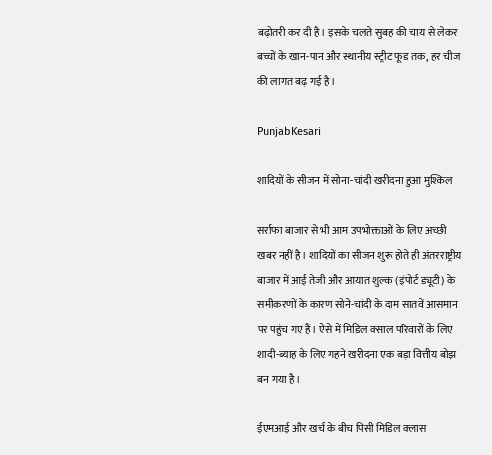बढ़ोतरी कर दी है। इसके चलते सुबह की चाय से लेकर बच्चों के खान-पान और स्थानीय स्ट्रीट फूड तक, हर चीज की लागत बढ़ गई है।

PunjabKesari

शादियों के सीजन में सोना-चांदी खरीदना हुआ मुश्किल

सर्राफा बाजार से भी आम उपभोक्ताओं के लिए अच्छी खबर नहीं है। शादियों का सीजन शुरू होते ही अंतरराष्ट्रीय बाजार में आई तेजी और आयात शुल्क (इंपोर्ट ड्यूटी) के समीकरणों के कारण सोने-चांदी के दाम सातवें आसमान पर पहुंच गए हैं। ऐसे में मिडिल क्साल परिवारों के लिए शादी-ब्याह के लिए गहने खरीदना एक बड़ा वित्तीय बोझ बन गया है।

ईएमआई और खर्च के बीच पिसी मिडिल क्लास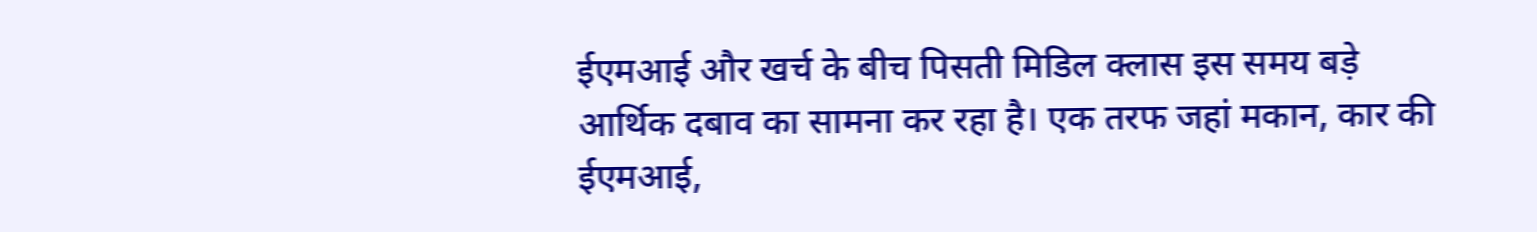ईएमआई और खर्च के बीच पिसती मिडिल क्लास इस समय बड़े आर्थिक दबाव का सामना कर रहा है। एक तरफ जहां मकान, कार की ईएमआई,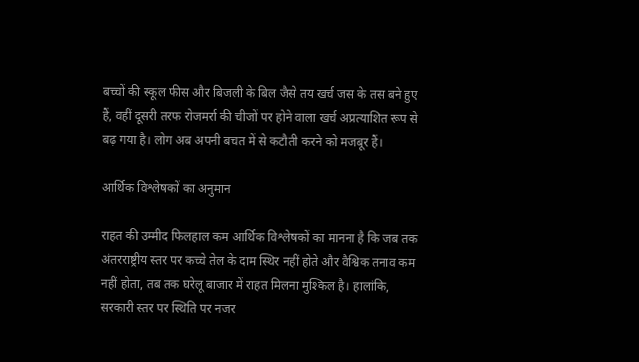बच्चों की स्कूल फीस और बिजली के बिल जैसे तय खर्च जस के तस बने हुए हैं, वहीं दूसरी तरफ रोजमर्रा की चीजों पर होने वाला खर्च अप्रत्याशित रूप से बढ़ गया है। लोग अब अपनी बचत में से कटौती करने को मजबूर हैं।

आर्थिक विश्लेषकों का अनुमान

राहत की उम्मीद फिलहाल कम आर्थिक विश्लेषकों का मानना है कि जब तक अंतरराष्ट्रीय स्तर पर कच्चे तेल के दाम स्थिर नहीं होते और वैश्विक तनाव कम नहीं होता, तब तक घरेलू बाजार में राहत मिलना मुश्किल है। हालांकि, सरकारी स्तर पर स्थिति पर नजर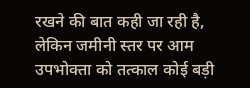रखने की बात कही जा रही है, लेकिन जमीनी स्तर पर आम उपभोक्ता को तत्काल कोई बड़ी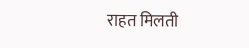राहत मिलती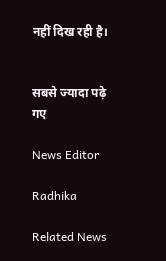नहीं दिख रही है।


सबसे ज्यादा पढ़े गए

News Editor

Radhika

Related News